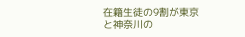在籍生徒の9割が東京と神奈川の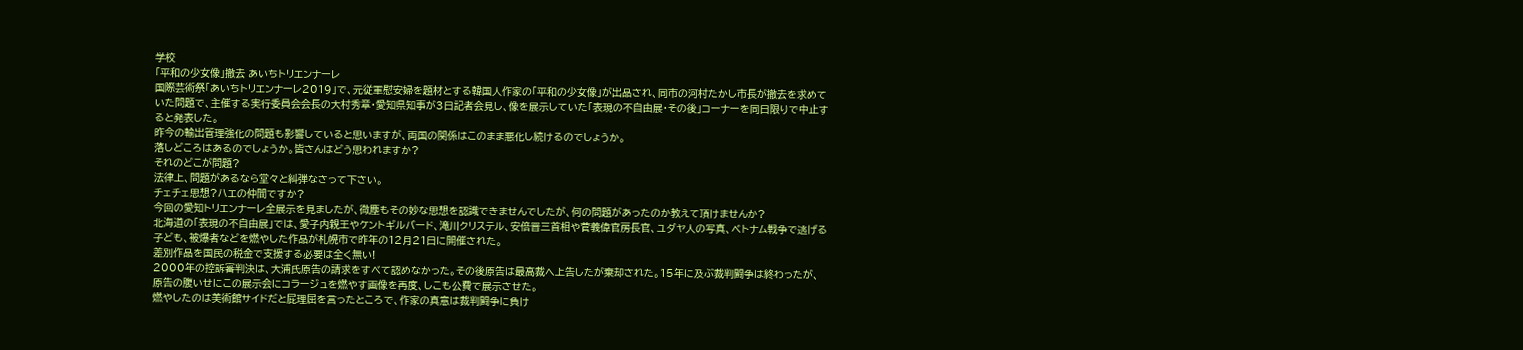学校
「平和の少女像」撤去 あいちトリエンナーレ
国際芸術祭「あいちトリエンナーレ2019」で、元従軍慰安婦を題材とする韓国人作家の「平和の少女像」が出品され、同市の河村たかし市長が撤去を求めていた問題で、主催する実行委員会会長の大村秀章・愛知県知事が3日記者会見し、像を展示していた「表現の不自由展・その後」コーナーを同日限りで中止すると発表した。
昨今の輸出管理強化の問題も影響していると思いますが、両国の関係はこのまま悪化し続けるのでしょうか。
落しどころはあるのでしょうか。皆さんはどう思われますか?
それのどこが問題?
法律上、問題があるなら堂々と糾弾なさって下さい。
チェチェ思想?ハエの仲間ですか?
今回の愛知トリエンナーレ全展示を見ましたが、微塵もその妙な思想を認識できませんでしたが、何の問題があったのか教えて頂けませんか?
北海道の「表現の不自由展」では、愛子内親王やケントギルバード、滝川クリステル、安倍晋三首相や菅義偉官房長官、ユダヤ人の写真、ベトナム戦争で逃げる子ども、被爆者などを燃やした作品が札幌市で昨年の12月21日に開催された。
差別作品を国民の税金で支援する必要は全く無い!
2000年の控訴審判決は、大浦氏原告の請求をすべて認めなかった。その後原告は最高裁へ上告したが棄却された。15年に及ぶ裁判闘争は終わったが、原告の腹いせにこの展示会にコラージュを燃やす画像を再度、しこも公費で展示させた。
燃やしたのは美術館サイドだと屁理屈を言ったところで、作家の真意は裁判闘争に負け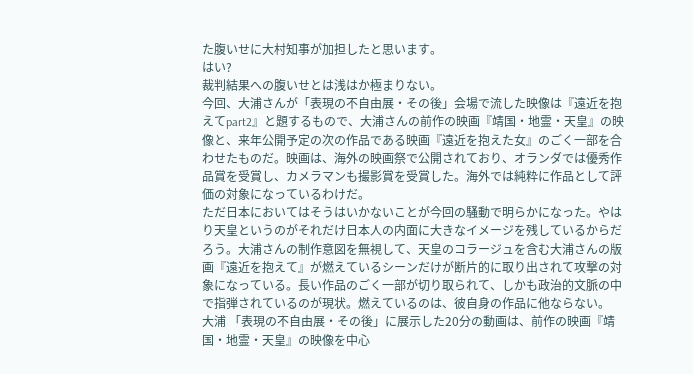た腹いせに大村知事が加担したと思います。
はい?
裁判結果への腹いせとは浅はか極まりない。
今回、大浦さんが「表現の不自由展・その後」会場で流した映像は『遠近を抱えてpart2』と題するもので、大浦さんの前作の映画『靖国・地霊・天皇』の映像と、来年公開予定の次の作品である映画『遠近を抱えた女』のごく一部を合わせたものだ。映画は、海外の映画祭で公開されており、オランダでは優秀作品賞を受賞し、カメラマンも撮影賞を受賞した。海外では純粋に作品として評価の対象になっているわけだ。
ただ日本においてはそうはいかないことが今回の騒動で明らかになった。やはり天皇というのがそれだけ日本人の内面に大きなイメージを残しているからだろう。大浦さんの制作意図を無視して、天皇のコラージュを含む大浦さんの版画『遠近を抱えて』が燃えているシーンだけが断片的に取り出されて攻撃の対象になっている。長い作品のごく一部が切り取られて、しかも政治的文脈の中で指弾されているのが現状。燃えているのは、彼自身の作品に他ならない。
大浦 「表現の不自由展・その後」に展示した20分の動画は、前作の映画『靖国・地霊・天皇』の映像を中心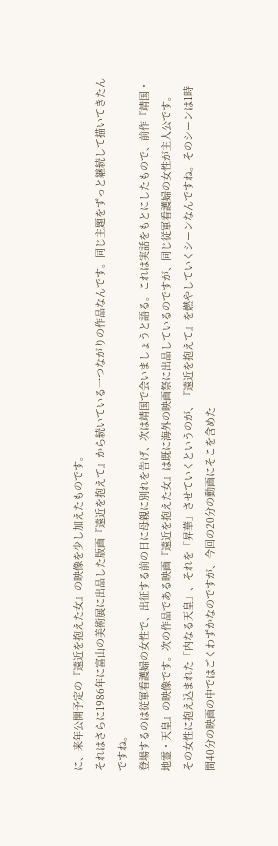に、来年公開予定の『遠近を抱えた女』の映像を少し加えたものです。
それはさらに1986年に富山の美術展に出品した版画『遠近を抱えて』から続いている一つながりの作品なんです。同じ主題をずっと継続して描いてきたんですね。
登場するのは従軍看護婦の女性で、出征する前の日に母親に別れを告げ、次は靖国で会いましょうと語る。これは実話をもとにしたもので、前作『靖国・地霊・天皇』の映像です。次の作品である映画『遠近を抱えた女』は既に海外の映画祭に出品しているのですが、同じ従軍看護婦の女性が主人公です。
その女性に抱え込まれた「内なる天皇」、それを「昇華」させていくというのが、『遠近を抱えて』を燃やしていくシーンなんですね。そのシーンは1時間40分の映画の中ではごくわずかなのですが、今回の20分の動画にそこを含めた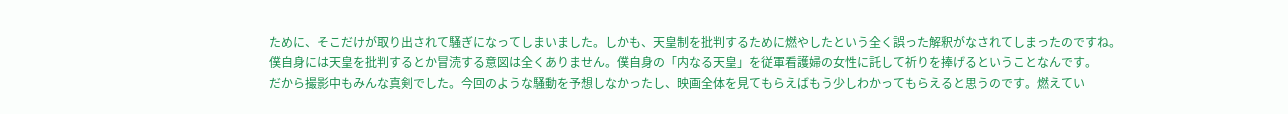ために、そこだけが取り出されて騒ぎになってしまいました。しかも、天皇制を批判するために燃やしたという全く誤った解釈がなされてしまったのですね。
僕自身には天皇を批判するとか冒涜する意図は全くありません。僕自身の「内なる天皇」を従軍看護婦の女性に託して祈りを捧げるということなんです。
だから撮影中もみんな真剣でした。今回のような騒動を予想しなかったし、映画全体を見てもらえばもう少しわかってもらえると思うのです。燃えてい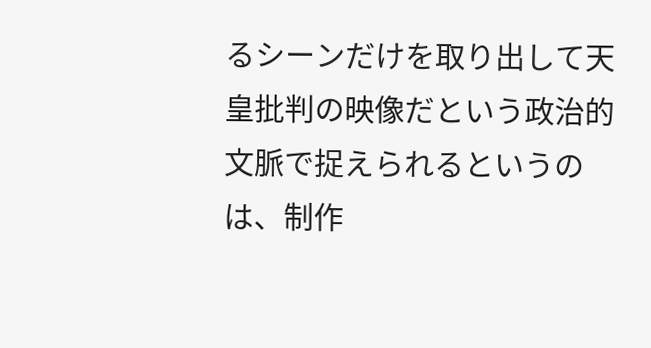るシーンだけを取り出して天皇批判の映像だという政治的文脈で捉えられるというのは、制作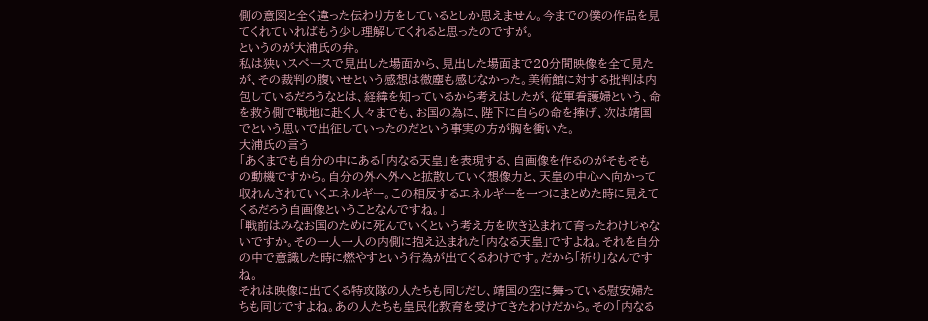側の意図と全く違った伝わり方をしているとしか思えません。今までの僕の作品を見てくれていればもう少し理解してくれると思ったのですが。
というのが大浦氏の弁。
私は狭いスペースで見出した場面から、見出した場面まで20分間映像を全て見たが、その裁判の腹いせという感想は微塵も感じなかった。美術館に対する批判は内包しているだろうなとは、経緯を知っているから考えはしたが、従軍看護婦という、命を救う側で戦地に赴く人々までも、お国の為に、陛下に自らの命を捧げ、次は靖国でという思いで出征していったのだという事実の方が胸を衝いた。
大浦氏の言う
「あくまでも自分の中にある「内なる天皇」を表現する、自画像を作るのがそもそもの動機ですから。自分の外へ外へと拡散していく想像力と、天皇の中心へ向かって収れんされていくエネルギー。この相反するエネルギーを一つにまとめた時に見えてくるだろう自画像ということなんですね。」
「戦前はみなお国のために死んでいくという考え方を吹き込まれて育ったわけじゃないですか。その一人一人の内側に抱え込まれた「内なる天皇」ですよね。それを自分の中で意識した時に燃やすという行為が出てくるわけです。だから「祈り」なんですね。
それは映像に出てくる特攻隊の人たちも同じだし、靖国の空に舞っている慰安婦たちも同じですよね。あの人たちも皇民化教育を受けてきたわけだから。その「内なる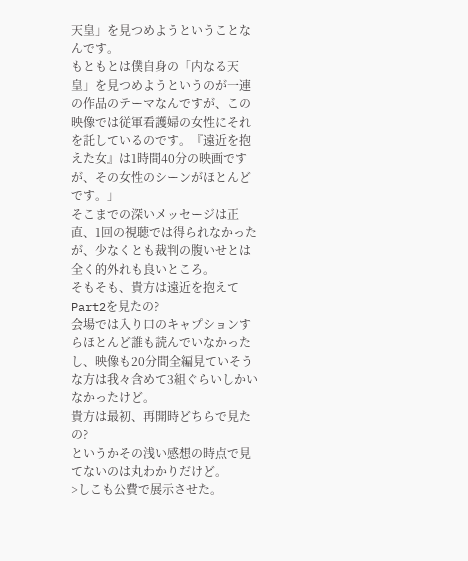天皇」を見つめようということなんです。
もともとは僕自身の「内なる天皇」を見つめようというのが一連の作品のテーマなんですが、この映像では従軍看護婦の女性にそれを託しているのです。『遠近を抱えた女』は1時間40分の映画ですが、その女性のシーンがほとんどです。」
そこまでの深いメッセージは正直、1回の視聴では得られなかったが、少なくとも裁判の腹いせとは全く的外れも良いところ。
そもそも、貴方は遠近を抱えてPart2を見たの?
会場では入り口のキャプションすらほとんど誰も読んでいなかったし、映像も20分間全編見ていそうな方は我々含めて3組ぐらいしかいなかったけど。
貴方は最初、再開時どちらで見たの?
というかその浅い感想の時点で見てないのは丸わかりだけど。
>しこも公費で展示させた。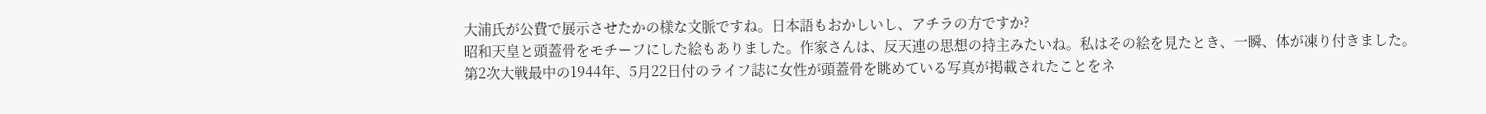大浦氏が公費で展示させたかの様な文脈ですね。日本語もおかしいし、アチラの方ですか?
昭和天皇と頭蓋骨をモチーフにした絵もありました。作家さんは、反天連の思想の持主みたいね。私はその絵を見たとき、一瞬、体が凍り付きました。
第2次大戦最中の1944年、5月22日付のライフ誌に女性が頭蓋骨を眺めている写真が掲載されたことをネ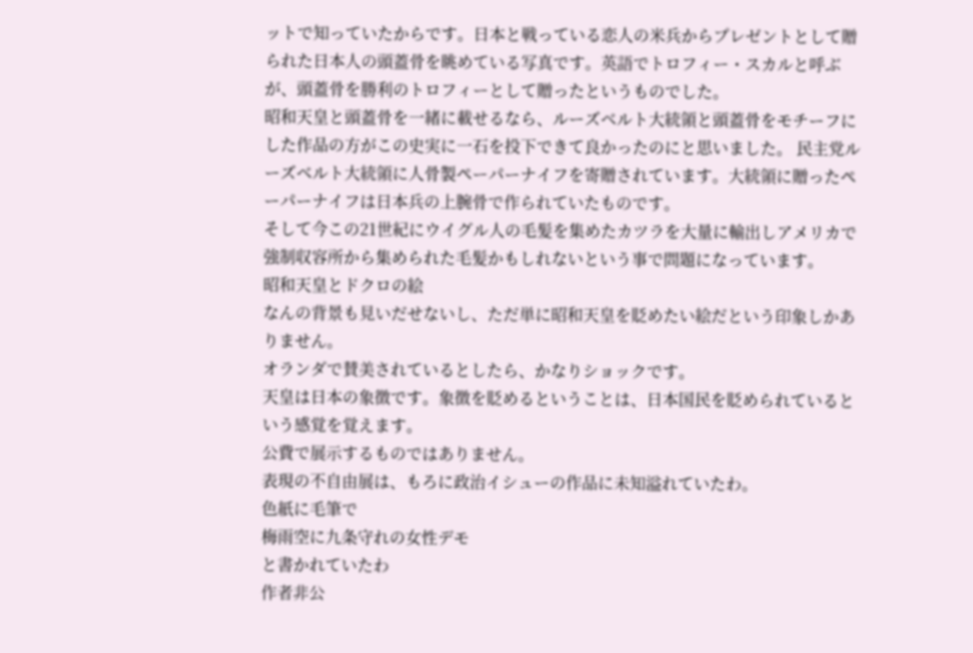ットで知っていたからです。日本と戦っている恋人の米兵からプレゼントとして贈られた日本人の頭蓋骨を眺めている写真です。英語でトロフィー・スカルと呼ぶが、頭蓋骨を勝利のトロフィーとして贈ったというものでした。
昭和天皇と頭蓋骨を一緒に載せるなら、ルーズベルト大統領と頭蓋骨をモチーフにした作品の方がこの史実に一石を投下できて良かったのにと思いました。 民主党ルーズベルト大統領に人骨製ペーパーナイフを寄贈されています。大統領に贈ったペーパーナイフは日本兵の上腕骨で作られていたものです。
そして今この21世紀にウイグル人の毛髪を集めたカツラを大量に輸出しアメリカで強制収容所から集められた毛髪かもしれないという事で問題になっています。
昭和天皇とドクロの絵
なんの背景も見いだせないし、ただ単に昭和天皇を貶めたい絵だという印象しかありません。
オランダで賛美されているとしたら、かなりショックです。
天皇は日本の象徴です。象徴を貶めるということは、日本国民を貶められているという感覚を覚えます。
公費で展示するものではありません。
表現の不自由展は、もろに政治イシューの作品に未知溢れていたわ。
色紙に毛筆で
梅雨空に九条守れの女性デモ
と書かれていたわ
作者非公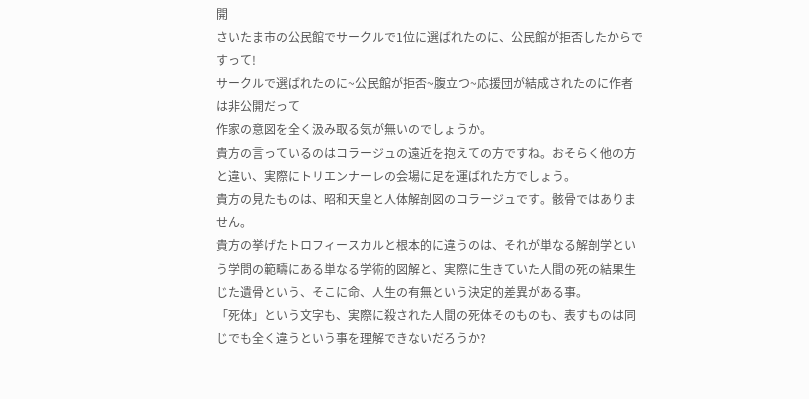開
さいたま市の公民館でサークルで1位に選ばれたのに、公民館が拒否したからですって!
サークルで選ばれたのに~公民館が拒否~腹立つ~応援団が結成されたのに作者は非公開だって
作家の意図を全く汲み取る気が無いのでしょうか。
貴方の言っているのはコラージュの遠近を抱えての方ですね。おそらく他の方と違い、実際にトリエンナーレの会場に足を運ばれた方でしょう。
貴方の見たものは、昭和天皇と人体解剖図のコラージュです。骸骨ではありません。
貴方の挙げたトロフィースカルと根本的に違うのは、それが単なる解剖学という学問の範疇にある単なる学術的図解と、実際に生きていた人間の死の結果生じた遺骨という、そこに命、人生の有無という決定的差異がある事。
「死体」という文字も、実際に殺された人間の死体そのものも、表すものは同じでも全く違うという事を理解できないだろうか?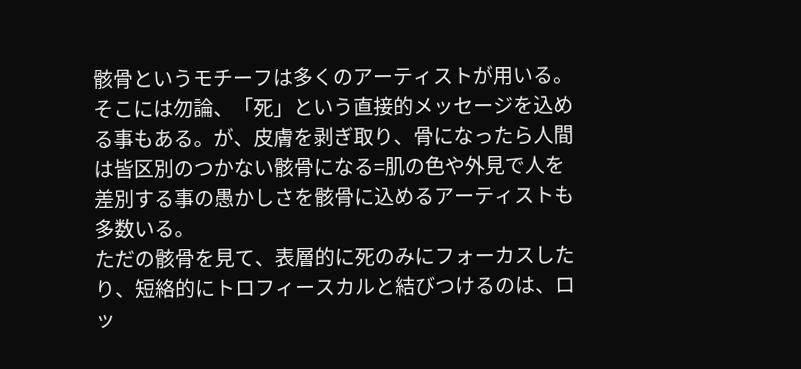骸骨というモチーフは多くのアーティストが用いる。そこには勿論、「死」という直接的メッセージを込める事もある。が、皮膚を剥ぎ取り、骨になったら人間は皆区別のつかない骸骨になる=肌の色や外見で人を差別する事の愚かしさを骸骨に込めるアーティストも多数いる。
ただの骸骨を見て、表層的に死のみにフォーカスしたり、短絡的にトロフィースカルと結びつけるのは、ロッ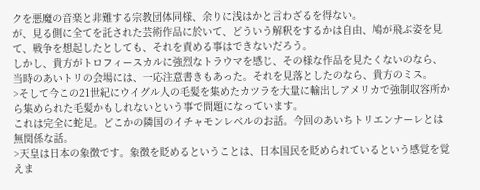クを悪魔の音楽と非難する宗教団体同様、余りに浅はかと言わざるを得ない。
が、見る側に全てを託された芸術作品に於いて、どういう解釈をするかは自由、鳩が飛ぶ姿を見て、戦争を想起したとしても、それを責める事はできないだろう。
しかし、貴方がトロフィースカルに強烈なトラウマを感じ、その様な作品を見たくないのなら、当時のあいトリの会場には、一応注意書きもあった。それを見落としたのなら、貴方のミス。
>そして今この21世紀にウイグル人の毛髪を集めたカツラを大量に輸出しアメリカで強制収容所から集められた毛髪かもしれないという事で問題になっています。
これは完全に蛇足。どこかの隣国のイチャモンレベルのお話。今回のあいちトリエンナーレとは無関係な話。
>天皇は日本の象徴です。象徴を貶めるということは、日本国民を貶められているという感覚を覚えま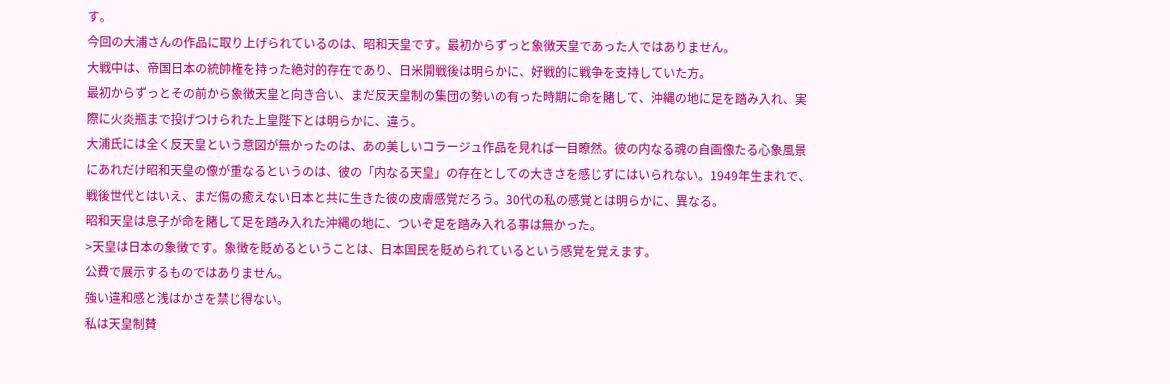す。
今回の大浦さんの作品に取り上げられているのは、昭和天皇です。最初からずっと象徴天皇であった人ではありません。
大戦中は、帝国日本の統帥権を持った絶対的存在であり、日米開戦後は明らかに、好戦的に戦争を支持していた方。
最初からずっとその前から象徴天皇と向き合い、まだ反天皇制の集団の勢いの有った時期に命を賭して、沖縄の地に足を踏み入れ、実際に火炎瓶まで投げつけられた上皇陛下とは明らかに、違う。
大浦氏には全く反天皇という意図が無かったのは、あの美しいコラージュ作品を見れば一目瞭然。彼の内なる魂の自画像たる心象風景にあれだけ昭和天皇の像が重なるというのは、彼の「内なる天皇」の存在としての大きさを感じずにはいられない。1949年生まれで、戦後世代とはいえ、まだ傷の癒えない日本と共に生きた彼の皮膚感覚だろう。30代の私の感覚とは明らかに、異なる。
昭和天皇は息子が命を賭して足を踏み入れた沖縄の地に、ついぞ足を踏み入れる事は無かった。
>天皇は日本の象徴です。象徴を貶めるということは、日本国民を貶められているという感覚を覚えます。
公費で展示するものではありません。
強い違和感と浅はかさを禁じ得ない。
私は天皇制賛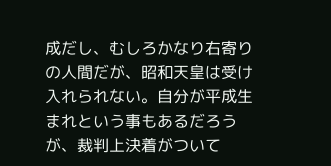成だし、むしろかなり右寄りの人間だが、昭和天皇は受け入れられない。自分が平成生まれという事もあるだろうが、裁判上決着がついて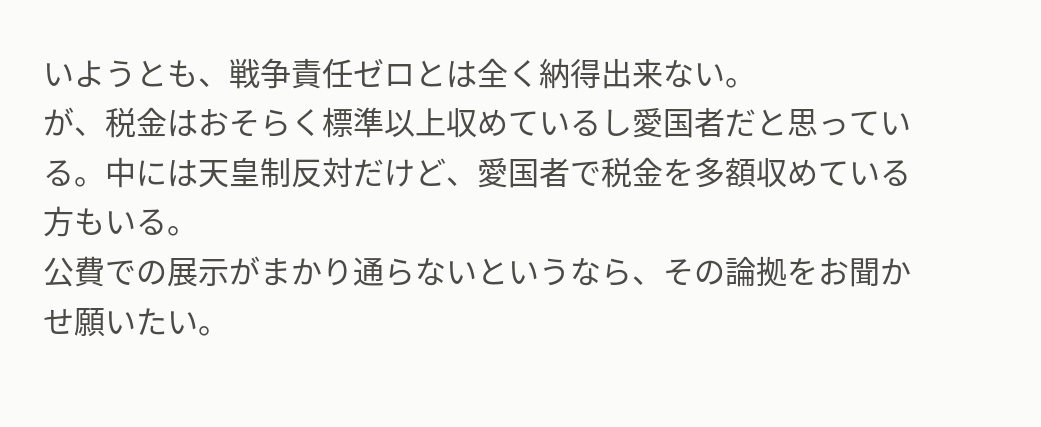いようとも、戦争責任ゼロとは全く納得出来ない。
が、税金はおそらく標準以上収めているし愛国者だと思っている。中には天皇制反対だけど、愛国者で税金を多額収めている方もいる。
公費での展示がまかり通らないというなら、その論拠をお聞かせ願いたい。